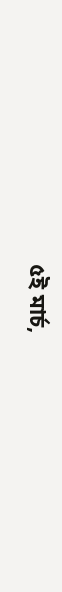৫ই মার্চ,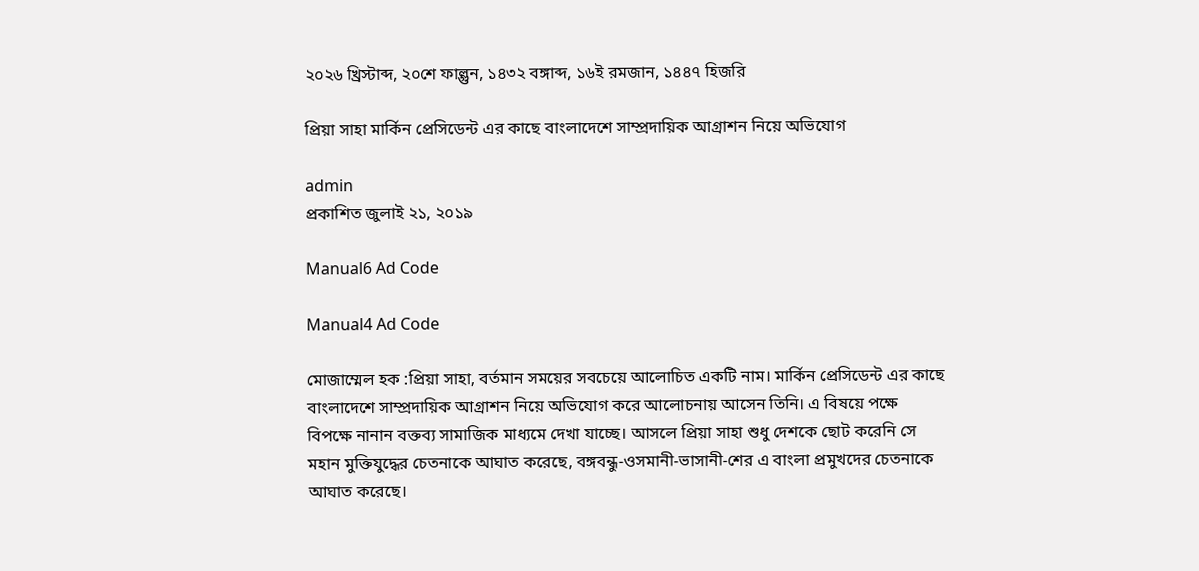২০২৬ খ্রিস্টাব্দ, ২০শে ফাল্গুন, ১৪৩২ বঙ্গাব্দ, ১৬ই রমজান, ১৪৪৭ হিজরি

প্রিয়া সাহা মার্কিন প্রেসিডেন্ট এর কাছে বাংলাদেশে সাম্প্রদায়িক আগ্রাশন নিয়ে অভিযোগ

admin
প্রকাশিত জুলাই ২১, ২০১৯

Manual6 Ad Code

Manual4 Ad Code

মোজাম্মেল হক :প্রিয়া সাহা, বর্তমান সময়ের সবচেয়ে আলোচিত একটি নাম। মার্কিন প্রেসিডেন্ট এর কাছে বাংলাদেশে সাম্প্রদায়িক আগ্রাশন নিয়ে অভিযোগ করে আলোচনায় আসেন তিনি। এ বিষয়ে পক্ষে বিপক্ষে নানান বক্তব্য সামাজিক মাধ্যমে দেখা যাচ্ছে। আসলে প্রিয়া সাহা শুধু দেশকে ছোট করেনি সে মহান মুক্তিযুদ্ধের চেতনাকে আঘাত করেছে, বঙ্গবন্ধু-ওসমানী-ভাসানী-শের এ বাংলা প্রমুখদের চেতনাকে আঘাত করেছে।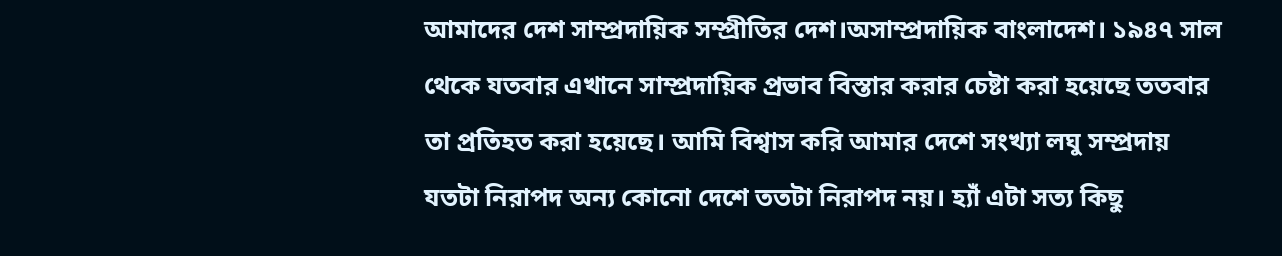আমাদের দেশ সাম্প্রদায়িক সম্প্রীতির দেশ।অসাম্প্রদায়িক বাংলাদেশ। ১৯৪৭ সাল থেকে যতবার এখানে সাম্প্রদায়িক প্রভাব বিস্তার করার চেষ্টা করা হয়েছে ততবার তা প্রতিহত করা হয়েছে। আমি বিশ্বাস করি আমার দেশে সংখ্যা লঘু সম্প্রদায় যতটা নিরাপদ অন্য কোনো দেশে ততটা নিরাপদ নয়। হ্যাঁ এটা সত্য কিছু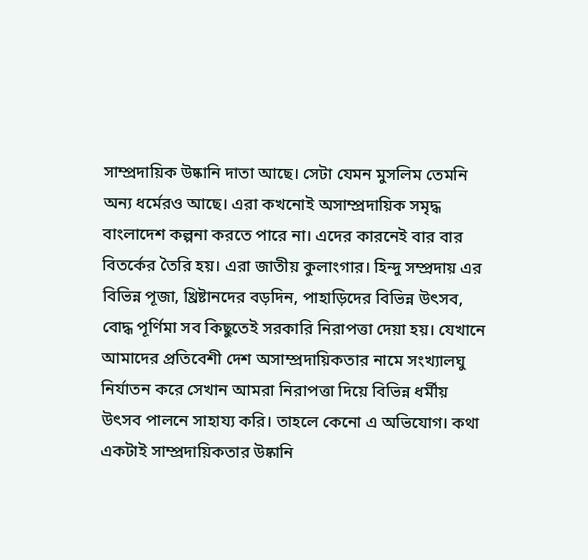সাম্প্রদায়িক উষ্কানি দাতা আছে। সেটা যেমন মুসলিম তেমনি অন্য ধর্মেরও আছে। এরা কখনোই অসাম্প্রদায়িক সমৃদ্ধ বাংলাদেশ কল্পনা করতে পারে না। এদের কারনেই বার বার বিতর্কের তৈরি হয়। এরা জাতীয় কুলাংগার। হিন্দু সম্প্রদায় এর বিভিন্ন পূজা, খ্রিষ্টানদের বড়দিন, পাহাড়িদের বিভিন্ন উৎসব, বোদ্ধ পূর্ণিমা সব কিছুতেই সরকারি নিরাপত্তা দেয়া হয়। যেখানে আমাদের প্রতিবেশী দেশ অসাম্প্রদায়িকতার নামে সংখ্যালঘু নির্যাতন করে সেখান আমরা নিরাপত্তা দিয়ে বিভিন্ন ধর্মীয় উৎসব পালনে সাহায্য করি। তাহলে কেনো এ অভিযোগ। কথা একটাই সাম্প্রদায়িকতার উষ্কানি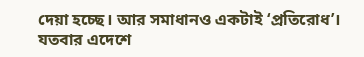দেয়া হচ্ছে। আর সমাধানও একটাই ‘প্রতিরোধ’। যতবার এদেশে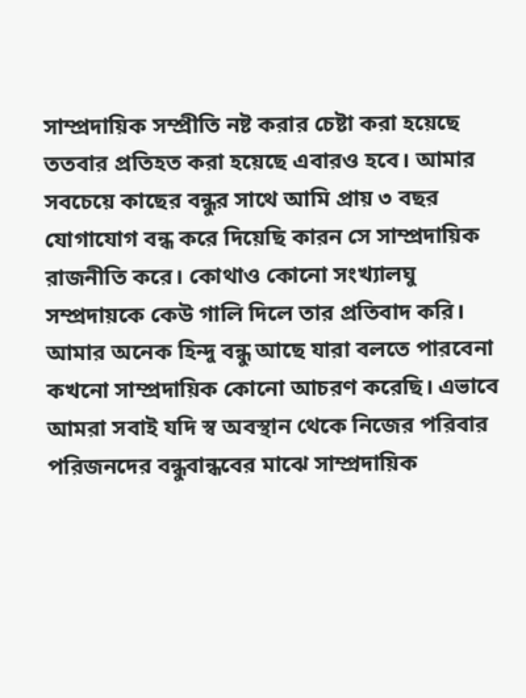সাম্প্রদায়িক সম্প্রীতি নষ্ট করার চেষ্টা করা হয়েছে ততবার প্রতিহত করা হয়েছে এবারও হবে। আমার সবচেয়ে কাছের বন্ধুর সাথে আমি প্রায় ৩ বছর যোগাযোগ বন্ধ করে দিয়েছি কারন সে সাম্প্রদায়িক রাজনীতি করে। কোথাও কোনো সংখ্যালঘু সম্প্রদায়কে কেউ গালি দিলে তার প্রতিবাদ করি। আমার অনেক হিন্দু বন্ধু আছে যারা বলতে পারবেনা কখনো সাম্প্রদায়িক কোনো আচরণ করেছি। এভাবে আমরা সবাই যদি স্ব অবস্থান থেকে নিজের পরিবার পরিজনদের বন্ধুবান্ধবের মাঝে সাম্প্রদায়িক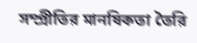সম্প্রীতির মানষিকতা তৈরি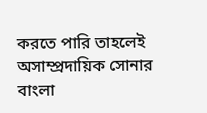করতে পারি তাহলেই অসাম্প্রদায়িক সোনার বাংলা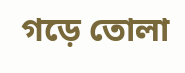গড়ে তোলা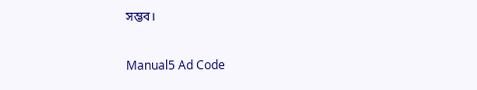সম্ভব।

Manual5 Ad Code